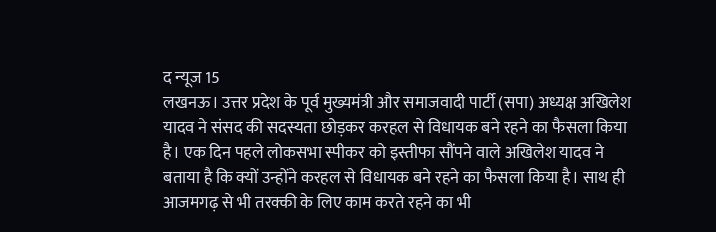द न्यूज 15
लखनऊ। उत्तर प्रदेश के पूर्व मुख्यमंत्री और समाजवादी पार्टी (सपा) अध्यक्ष अखिलेश यादव ने संसद की सदस्यता छोड़कर करहल से विधायक बने रहने का फैसला किया है। एक दिन पहले लोकसभा स्पीकर को इस्तीफा सौंपने वाले अखिलेश यादव ने बताया है कि क्यों उन्होंने करहल से विधायक बने रहने का फैसला किया है। साथ ही आजमगढ़ से भी तरक्की के लिए काम करते रहने का भी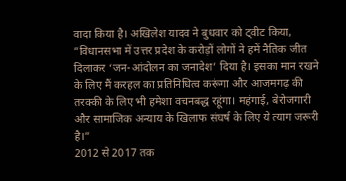वादा किया है। अखिलेश यादव ने बुधवार को ट्वीट किया, ”विधानसभा में उत्तर प्रदेश के करोड़ों लोगों ने हमें नैतिक जीत दिलाकर ‘जन-आंदोलन का जनादेश’ दिया है। इसका मान रखने के लिए मैं करहल का प्रतिनिधित्व करूंगा और आजमगढ़ की तरक्की के लिए भी हमेशा वचनबद्ध रहूंगा। महंगाई, बेरोजगारी और सामाजिक अन्याय के खिलाफ संघर्ष के लिए ये त्याग जरूरी है।”
2012 से 2017 तक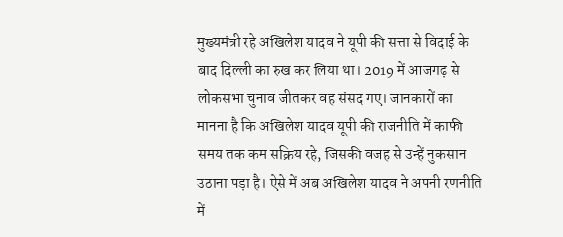मुख्यमंत्री रहे अखिलेश यादव ने यूपी की सत्ता से विदाई के बाद दिल्ली का रुख कर लिया था। 2019 में आजगढ़ से लोकसभा चुनाव जीतकर वह संसद गए। जानकारों का मानना है कि अखिलेश यादव यूपी की राजनीति में काफी समय तक कम सक्रिय रहे, जिसकी वजह से उन्हें नुकसान उठाना पड़ा है। ऐसे में अब अखिलेश यादव ने अपनी रणनीति में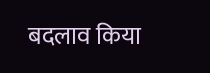बदलाव किया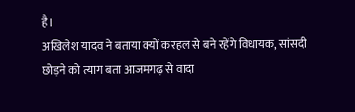है।
अखिलेश यादव ने बताया क्यों करहल से बने रहेंगे विधायक, सांसदी छोड़ने को त्याग बता आजमगढ़ से वादा